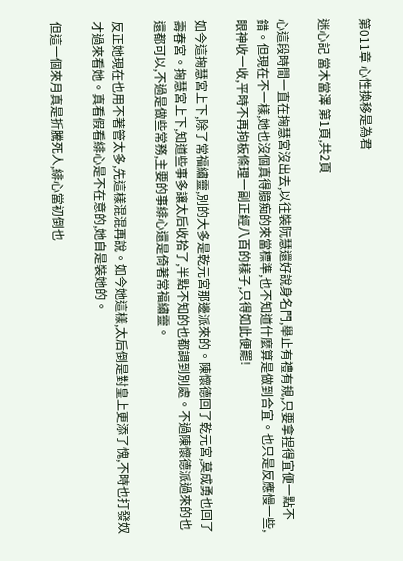第011章 心性換移是為君

迷心記 當木當澤 第1頁,共2頁

心這段時間一直在掬慧宮沒出去,以往裝阮慧還好說身名門,舉止有禮有規,只要拿捏得宜便一點不錯。但現在不一樣,她也沒個真得臆痴的來當標準,也不知道什麼算是做到合宜。也只是反應慢一些,眼神收一收,平時不再拘板條理一副正經八百的樣子,只得如此便罷!

如今這掬慧宮上下,除了常福繡靈,別的大多是乾元宮那邊派來的。陳懷德回了乾元宮,莫成勇也回了壽春宮。掬慧宮上下,知道些事多讓太后收拾了,半點不知的也都調到別處。不過陳懷德派過來的也還都可以,不過是做些常務,主要的事緋心還是倚著常福繡靈。

反正她現在也用不著管太多,先這樣混混再說。如今她這樣,太后倒是對皇上更添了愧,不時也打發奴才過來看她。真看假看緋心是不在意的,她自是裝她的。

但這一個來月真是折騰死人,緋心當初倒也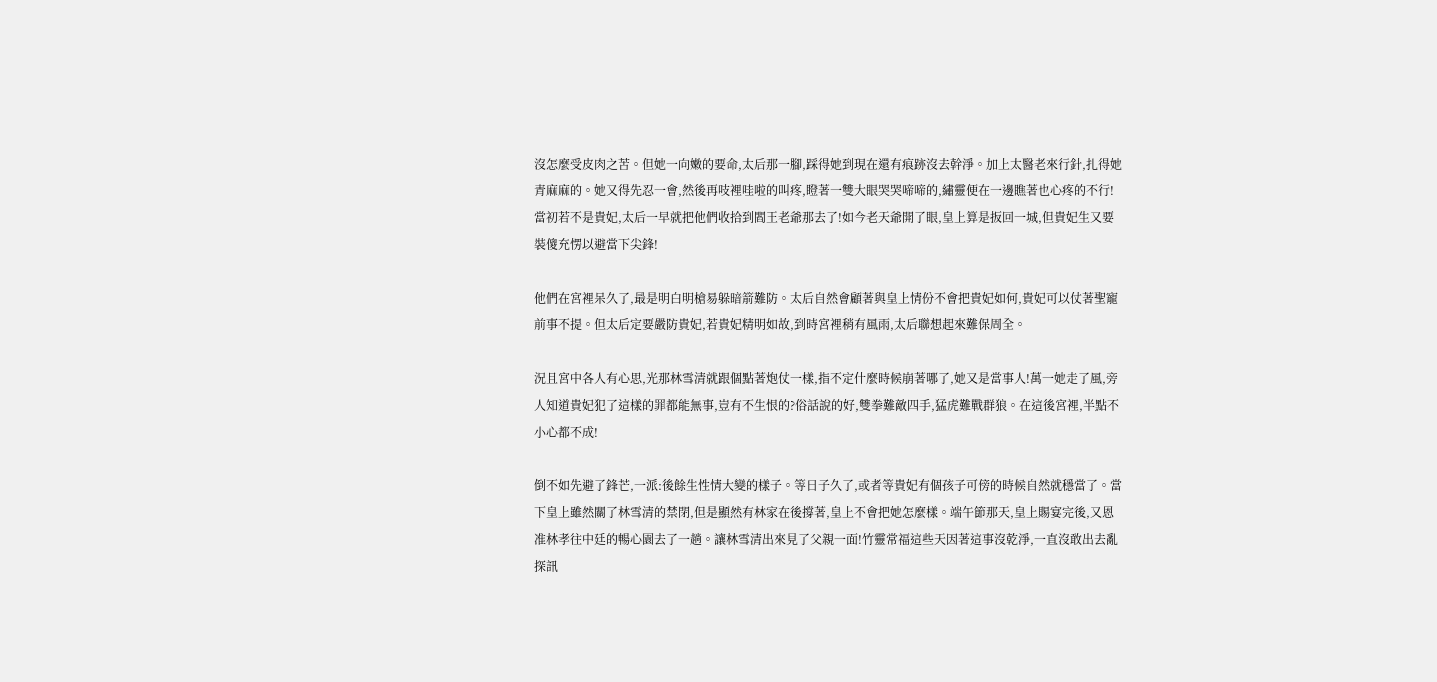沒怎麼受皮肉之苦。但她一向嫩的要命,太后那一腳,踩得她到現在還有痕跡沒去幹淨。加上太醫老來行針,扎得她青麻麻的。她又得先忍一會,然後再吱裡哇啦的叫疼,瞪著一雙大眼哭哭啼啼的,繡靈便在一邊瞧著也心疼的不行!當初若不是貴妃,太后一早就把他們收拾到閻王老爺那去了!如今老天爺開了眼,皇上算是扳回一城,但貴妃生又要裝傻充愣以避當下尖鋒!

他們在宮裡呆久了,最是明白明槍易躲暗箭難防。太后自然會顧著與皇上情份不會把貴妃如何,貴妃可以仗著聖寵前事不提。但太后定要嚴防貴妃,若貴妃精明如故,到時宮裡稍有風雨,太后聯想起來難保周全。

況且宮中各人有心思,光那林雪清就跟個點著炮仗一樣,指不定什麼時候崩著哪了,她又是當事人!萬一她走了風,旁人知道貴妃犯了這樣的罪都能無事,豈有不生恨的?俗話說的好,雙拳難敵四手,猛虎難戰群狼。在這後宮裡,半點不小心都不成!

倒不如先避了鋒芒,一派:後餘生性情大變的樣子。等日子久了,或者等貴妃有個孩子可傍的時候自然就穩當了。當下皇上雖然關了林雪清的禁閉,但是顯然有林家在後撐著,皇上不會把她怎麼樣。端午節那天,皇上賜宴完後,又恩准林孝往中廷的暢心園去了一趟。讓林雪清出來見了父親一面!竹靈常福這些天因著這事沒乾淨,一直沒敢出去亂探訊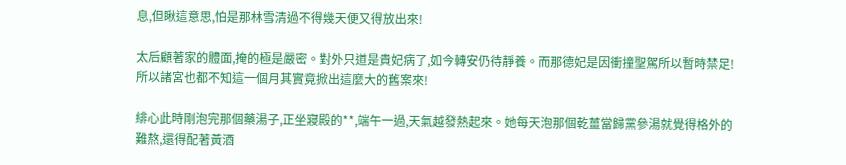息,但瞅這意思,怕是那林雪清過不得幾天便又得放出來!

太后顧著家的體面,掩的極是嚴密。對外只道是貴妃病了,如今轉安仍待靜養。而那德妃是因衝撞聖駕所以暫時禁足!所以諸宮也都不知這一個月其實竟掀出這麼大的舊案來!

緋心此時剛泡完那個藥湯子,正坐寢殿的**,端午一過,天氣越發熱起來。她每天泡那個乾薑當歸黨參湯就覺得格外的難熬,還得配著黃酒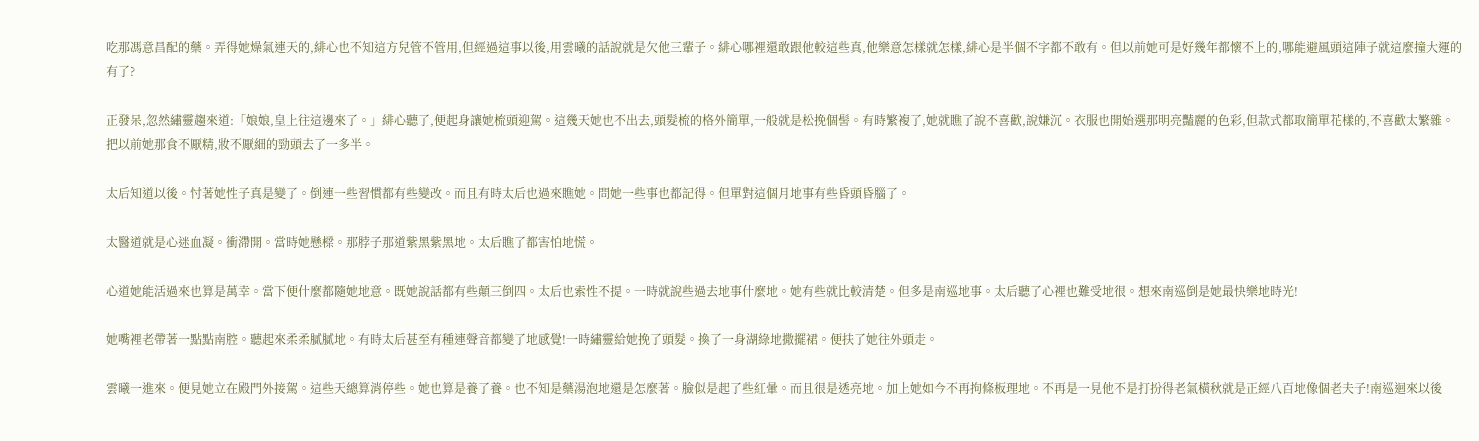吃那馮意昌配的藥。弄得她燥氣連天的,緋心也不知這方兒管不管用,但經過這事以後,用雲曦的話說就是欠他三輩子。緋心哪裡還敢跟他較這些真,他樂意怎樣就怎樣,緋心是半個不字都不敢有。但以前她可是好幾年都懷不上的,哪能避風頭這陣子就這麼撞大運的有了?

正發呆,忽然繡靈趨來道:「娘娘,皇上往這邊來了。」緋心聽了,便起身讓她梳頭迎駕。這幾天她也不出去,頭髮梳的格外簡單,一般就是松挽個髻。有時繁複了,她就瞧了說不喜歡,說嫌沉。衣服也開始選那明亮豔麗的色彩,但款式都取簡單花樣的,不喜歡太繁雜。把以前她那食不厭精,妝不厭細的勁頭去了一多半。

太后知道以後。忖著她性子真是變了。倒連一些習慣都有些變改。而且有時太后也過來瞧她。問她一些事也都記得。但單對這個月地事有些昏頭昏腦了。

太醫道就是心迷血凝。衝滯開。當時她懸樑。那脖子那道紫黑紫黑地。太后瞧了都害怕地慌。

心道她能活過來也算是萬幸。當下便什麼都隨她地意。既她說話都有些顛三倒四。太后也索性不提。一時就說些過去地事什麼地。她有些就比較清楚。但多是南巡地事。太后聽了心裡也難受地很。想來南巡倒是她最快樂地時光!

她嘴裡老帶著一點點南腔。聽起來柔柔膩膩地。有時太后甚至有種連聲音都變了地感覺!一時繡靈給她挽了頭髮。換了一身湖綠地撒擺裙。便扶了她往外頭走。

雲曦一進來。便見她立在殿門外接駕。這些天總算消停些。她也算是養了養。也不知是藥湯泡地還是怎麼著。臉似是起了些紅暈。而且很是透亮地。加上她如今不再拘條板理地。不再是一見他不是打扮得老氣橫秋就是正經八百地像個老夫子!南巡迴來以後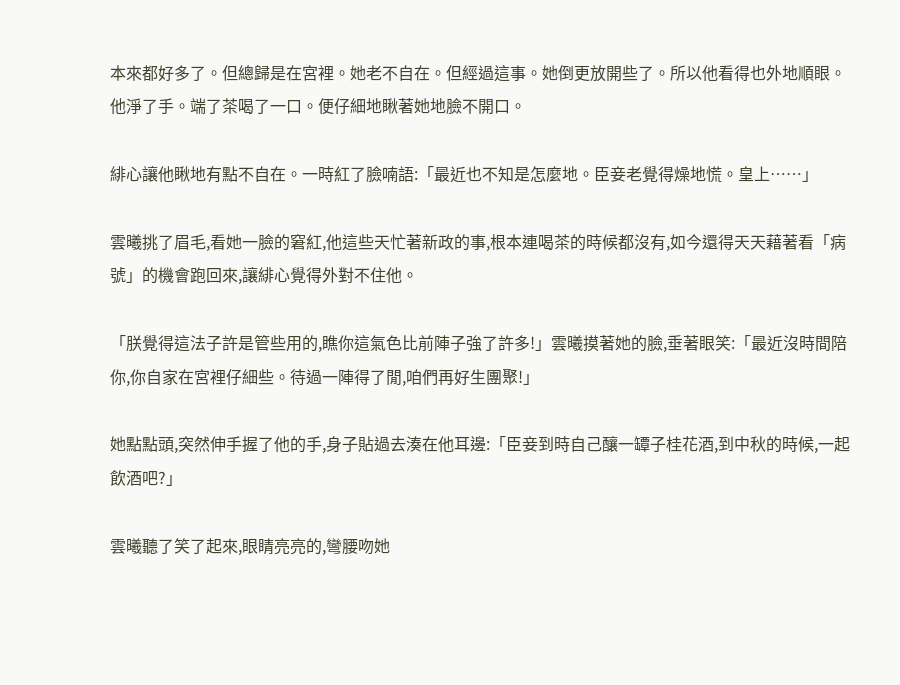本來都好多了。但總歸是在宮裡。她老不自在。但經過這事。她倒更放開些了。所以他看得也外地順眼。他淨了手。端了茶喝了一口。便仔細地瞅著她地臉不開口。

緋心讓他瞅地有點不自在。一時紅了臉喃語:「最近也不知是怎麼地。臣妾老覺得燥地慌。皇上……」

雲曦挑了眉毛,看她一臉的窘紅,他這些天忙著新政的事,根本連喝茶的時候都沒有,如今還得天天藉著看「病號」的機會跑回來,讓緋心覺得外對不住他。

「朕覺得這法子許是管些用的,瞧你這氣色比前陣子強了許多!」雲曦摸著她的臉,垂著眼笑:「最近沒時間陪你,你自家在宮裡仔細些。待過一陣得了閒,咱們再好生團聚!」

她點點頭,突然伸手握了他的手,身子貼過去湊在他耳邊:「臣妾到時自己釀一罈子桂花酒,到中秋的時候,一起飲酒吧?」

雲曦聽了笑了起來,眼睛亮亮的,彎腰吻她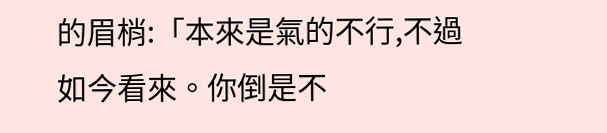的眉梢:「本來是氣的不行,不過如今看來。你倒是不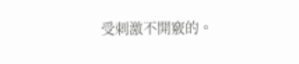受刺激不開竅的。